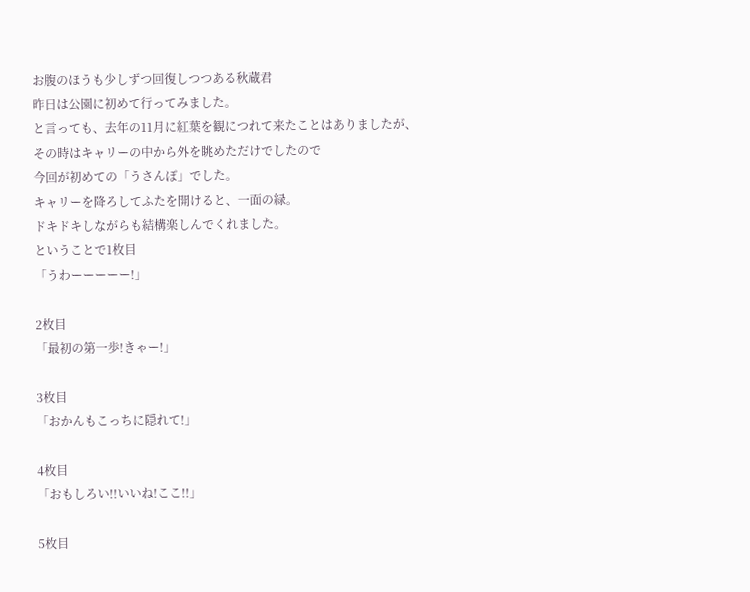お腹のほうも少しずつ回復しつつある秋蔵君
昨日は公園に初めて行ってみました。
と言っても、去年の11月に紅葉を観につれて来たことはありましたが、
その時はキャリーの中から外を眺めただけでしたので
今回が初めての「うさんぽ」でした。
キャリーを降ろしてふたを開けると、一面の緑。
ドキドキしながらも結構楽しんでくれました。
ということで1枚目
「うわーーーーー!」

2枚目
「最初の第一歩!きゃー!」

3枚目
「おかんもこっちに隠れて!」

4枚目
「おもしろい!!いいね!ここ!!」

5枚目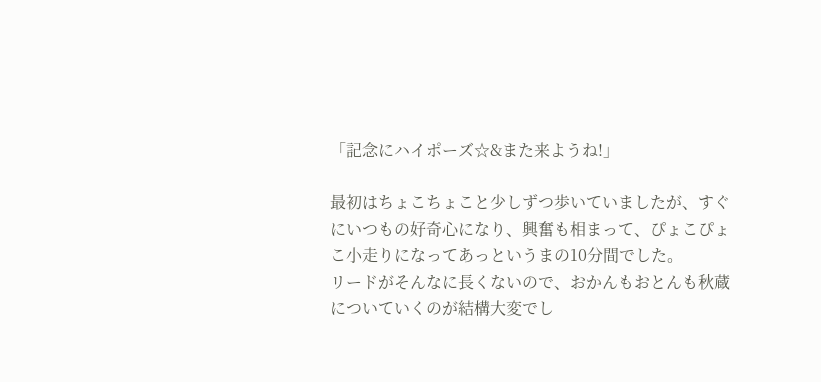「記念にハイポーズ☆&また来ようね!」

最初はちょこちょこと少しずつ歩いていましたが、すぐにいつもの好奇心になり、興奮も相まって、ぴょこぴょこ小走りになってあっというまの10分間でした。
リードがそんなに長くないので、おかんもおとんも秋蔵についていくのが結構大変でし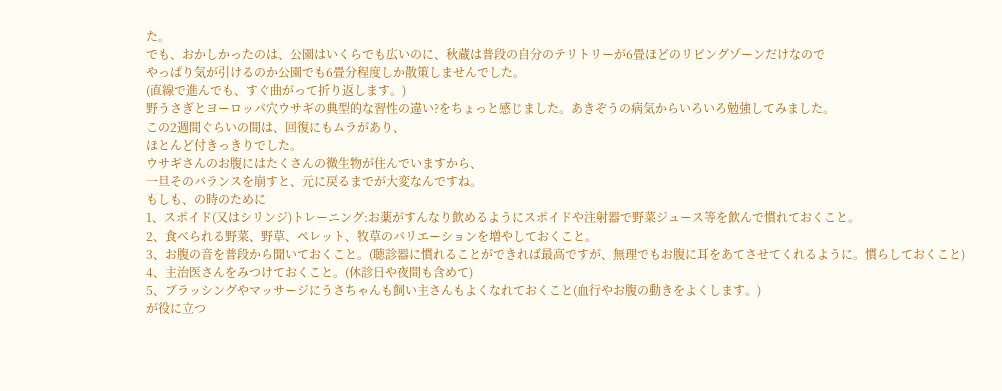た。
でも、おかしかったのは、公園はいくらでも広いのに、秋蔵は普段の自分のテリトリーが6畳ほどのリビングゾーンだけなので
やっぱり気が引けるのか公園でも6畳分程度しか散策しませんでした。
(直線で進んでも、すぐ曲がって折り返します。)
野うさぎとヨーロッパ穴ウサギの典型的な習性の違い?をちょっと感じました。あきぞうの病気からいろいろ勉強してみました。
この2週間ぐらいの間は、回復にもムラがあり、
ほとんど付きっきりでした。
ウサギさんのお腹にはたくさんの微生物が住んでいますから、
一旦そのバランスを崩すと、元に戻るまでが大変なんですね。
もしも、の時のために
1、スポイド(又はシリンジ)トレーニング:お薬がすんなり飲めるようにスポイドや注射器で野菜ジュース等を飲んで慣れておくこと。
2、食べられる野菜、野草、ペレット、牧草のバリエーションを増やしておくこと。
3、お腹の音を普段から聞いておくこと。(聴診器に慣れることができれば最高ですが、無理でもお腹に耳をあてさせてくれるように。慣らしておくこと)
4、主治医さんをみつけておくこと。(休診日や夜間も含めて)
5、ブラッシングやマッサージにうさちゃんも飼い主さんもよくなれておくこと(血行やお腹の動きをよくします。)
が役に立つ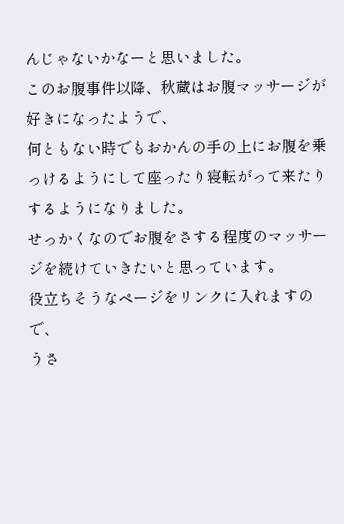んじゃないかなーと思いました。
このお腹事件以降、秋蔵はお腹マッサージが好きになったようで、
何ともない時でもおかんの手の上にお腹を乗っけるようにして座ったり寝転がって来たりするようになりました。
せっかくなのでお腹をさする程度のマッサージを続けていきたいと思っています。
役立ちそうなページをリンクに入れますので、
うさ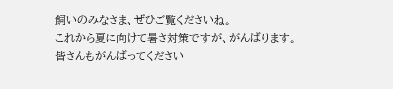飼いのみなさま、ぜひご覧くださいね。
これから夏に向けて暑さ対策ですが、がんばります。
皆さんもがんばってください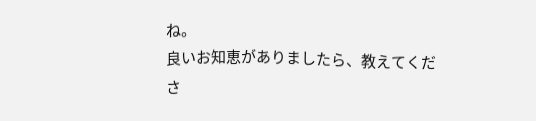ね。
良いお知恵がありましたら、教えてくださ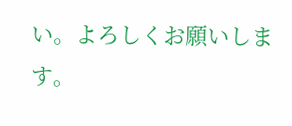い。よろしくお願いします。